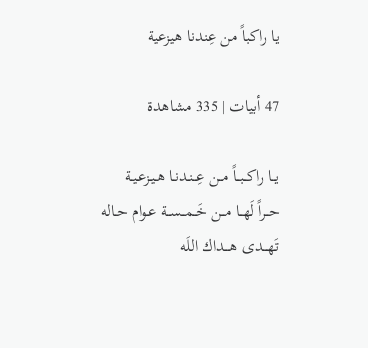يا راكباً من عِندنا هيزعية

47 أبيات | 335 مشاهدة

يــا راكــبــاً مــن عِــنـدنـا هـيـزعـيـة
حــراً لَهــا مــن خَــمــســة عـوام حـاله
تَهـــدى هـــداك اللَه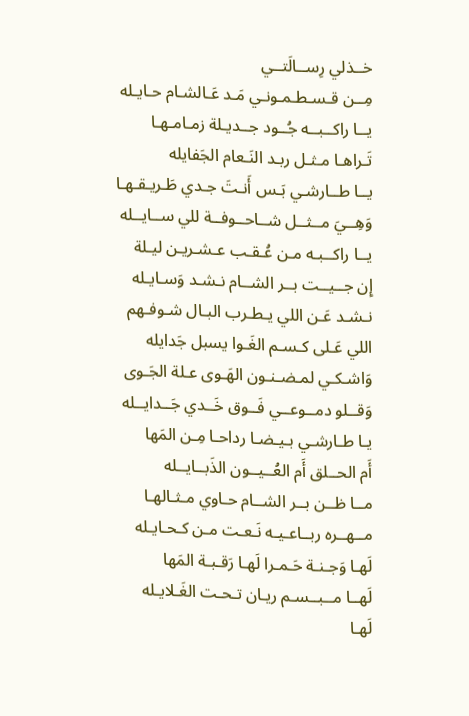خــذلي رِســالَتــي
مِــن قـسـطـمـونـي مَـد عَـالشـام حـايـله
يــا راكــبــه جُــود جــديـلة زمـامـهـا
تَـراهـا مـثـل ربـد النَـعام الجَفايله
يــا طــارشـي بَـس أَنـتَ جـدي طَـريـقـهـا
وَهِــيَ مــثــل شــاحــوفــة للي ســايــله
يــا راكــبـه مـن عُـقـب عـشـريـن ليـلة
إِن جــيــت بــر الشــام نـشـد وَسـايـله
نـشـد عَـن اللي يـطـرب البـال شـوفـهم
اللي عَـلى كـسـم الغَـوا يسبل جَدايله
وَاشـكـي لمـضـنـون الهَـوى عـلة الجَـوى
وَقــلو دمــوعــي فَــوق خَــدي جَــدايــله
يـا طـارشـي بـيـضـا رداحـا مِـن المَها
أَم الحــلق أَم العُــيــون الذَبــايــله
مــا ظــن بــر الشــام حـاوي مـثـالهـا
مــهــره ربــاعـيـه نَـعـت مـن كـحـايـله
لَهـا وَجـنـة حَـمـرا لَهـا رَقـبـة المَها
لَهــا مــبــسـم ريـان تـحـت الغَـلايـله
لَهـا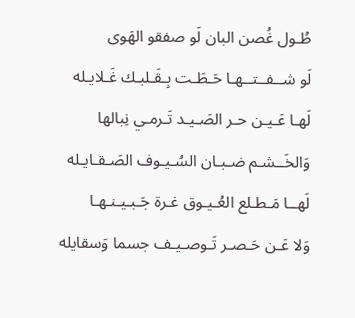طُـول غُصن البان لَو صفقو الهَوى
لَو شــفــتــهـا حَـطَـت بِـقَـلبـك غَـلايـله
لَهـا عَـيـن حـر الصَـيـد تَـرمـي نِبالها
وَالخَــشـم ضـبـان السُـيـوف الصَـقـايـله
لَهــا مَـطـلع العُـيـوق غـرة جَـبـيـنـهـا
وَلا عَـن حَـصـر تَـوصـيـف جسما وَسقايله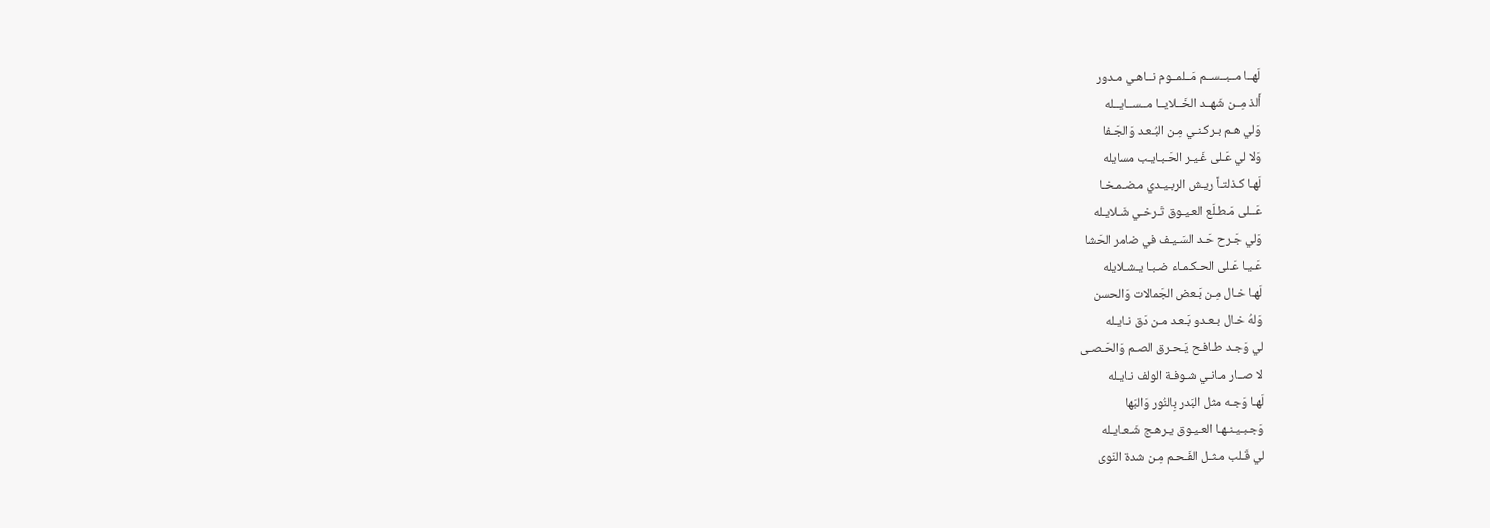لَهــا مــبــســم مَــلمــوم نــاهـي مـدور
أَلذ مِــن شَهــد الخَــلايــا مــســايــله
وَلي هـم بـركـنـي مِـن البُـعـد وَالجَـفا
وَلا لي عَـلى غَـيـر الحَـبـايـب مسايله
لَهـا كـذلتـاً ريـش الربـيـدي مـضـمـخـا
عَــلى مَـطـلَع العـيـوق تَـرخـي شَـلايـله
وَلي جَـرح حَـد السَـيـف في ضامر الحَشا
عَـيـا عَـلى الحـكـمـاء ضـبـا يـشـلايله
لَهـا خـال مِـن بَـعض الجَمالات وَالحسن
وَلهُ خـال بـعـدو بَـعـد مـن دَق نـايـله
لي وَجـد طـافـح يَـحـرق الصـم وَالحَـصـى
لا صــار مـانـي شـوفـة الولف نـايـله
لَهـا وَجـه مثل البَدر بِالنُور وَالبَها
وَجـبـيـنـهـا العـيـوق يـرهـج شَـعـايـله
لي قَـلب مـثـل الفَـحـم مِـن شدة النَوى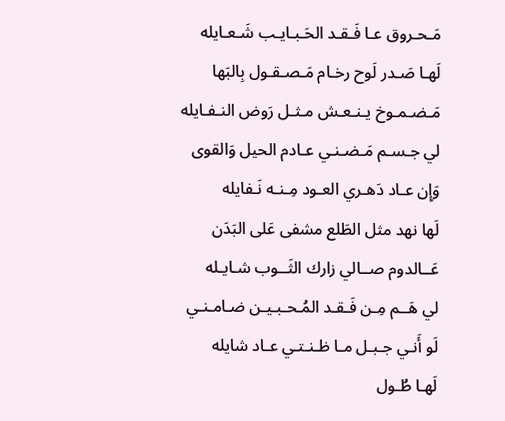مَـحـروق عـا فَـقـد الحَـبـايـب شَـعـايله
لَهـا صَـدر لَوح رخـام مَـصـقـول بِالبَها
مَـضـمـوخ يـنـعـش مـثـل رَوض النـفـايله
لي جـسـم مَـضـنـي عـادم الحيل وَالقوى
وَإِن عـاد دَهـري العـود مِـنـه نَـفايله
لَها نهد مثل الطَلع مشفى عَلى البَدَن
عَــالدوم صــالي زارك الثَــوب شـايـله
لي هَــم مِـن فَـقـد المُـحـبـيـن ضـامـنـي
لَو أَنـي جـبـل مـا ظـنـتـي عـاد شايله
لَهـا طُـول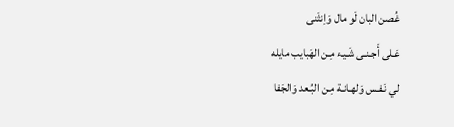غُصن البان لَو مال وَاِنثَنى
عَـلى أَجـنـى شَـيـء مِـن الهَبايب مايله
لي نَـفـس وَلهـانـة مِـن البُـعد وَالجَفا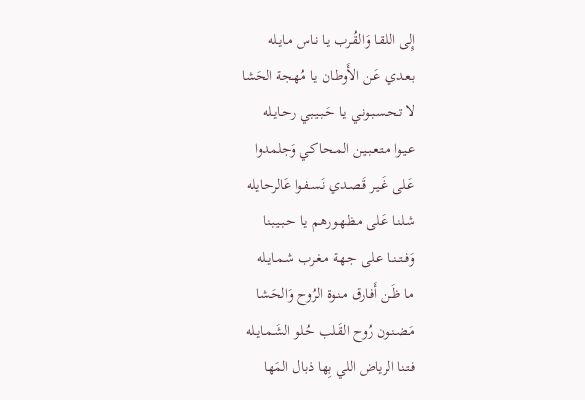إِلى اللقـا وَالقُـرب يـا نـاس مـايـله
بـعـدي عَـن الأَوطـان يـا مُهـجة الحَشا
لا تـحـسـبـونـي يـا حَـبـيـبـي رحـايـله
عـيـوا مـتـعـبـيـن المـحـاكـي وَجلمدوا
عَـلى غَـيـر قَـصـدي نَـسـفـوا عَالرحايله
شـلنـا عَـلى مـظـهـورهـم يـا حـبـيـبـنا
وَفــتــنــا عـلى جـهـة مـغـرب شـمـايـله
مـا ظَـن أَفـارق مـنـوة الرُوح وَالحَـشا
مَـضـنـون رُوح القَـلب حُـلو الشَـمـايـله
فـتـنا الرياض اللي بِها ذبال المَها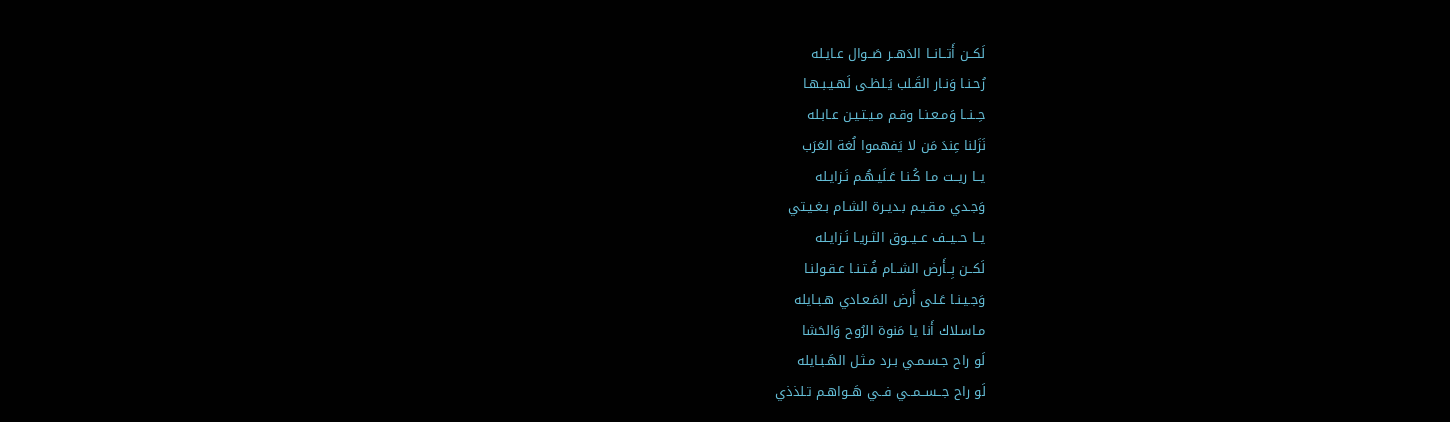لَكــن أَتــانــا الدَهــر صَــوال عـايـله
رُحـنـا وَنـار القَـلب يَـلظـى لَهـيـبـهـا
حِــنــا وَمـعـنـا وقـم مـيـتـيـن عـابـله
نَزَلنا عِندَ مَن لا يَفهموا لُغة العَرَب
يــا ريــت مـا كُـنـا عَـلَيـهُـم نَـزايـله
وَجـدي مـقـيـم بـديـرة الشـام بـغـيـتي
يــا حــيــف عــيــوق الثـريـا نَـزايـله
لَكــن بِــأَرض الشــام فُـتـنـا عـقـولنـا
وَجـيـنـا عَـلى أَرض المَـعـادي هـبـايله
مـاسـلاك أَنا يا مَنوة الرُوح وَالحَشا
لَو راح جـسـمـي بـرد مـثـل الهَـبـايله
لَو راح جــســمــي فــي هَــواهـم تـلذذي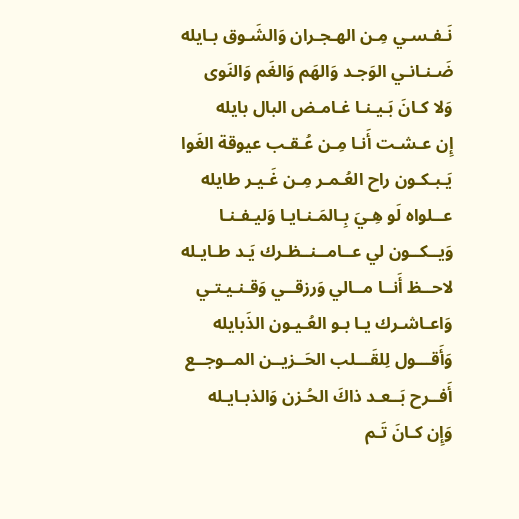نَـفـسـي مِـن الهـجـران وَالشَـوق بـايله
ضَـنـانـي الوَجـد وَالهَم وَالغَم وَالنَوى
وَلا كـانَ بَـيـنـا غـامـض البال بايله
إِن عـشـت أَنـا مِـن عُـقـب عيوقة الغَوا
يَـبـكـون راح العُـمـر مِـن غَـيـر طايله
عــلواه لَو هِـيَ بِـالمَـنـايـا وَليـفـنـا
وَيــكــون لي عــامــنــظـرك يَـد طـايـله
لاحــظ أَنــا مــالي وَرزقــي وَقـنـيـتـي
وَاعـاشـرك يـا بـو العُـيـون الذَبايله
وَأَقـــول لِلقَـــلب الحَــزيــن المــوجــع
أَفــرح بَــعـد ذاكَ الحُـزن وَالذبـايـله
وَإِن كـانَ تَـم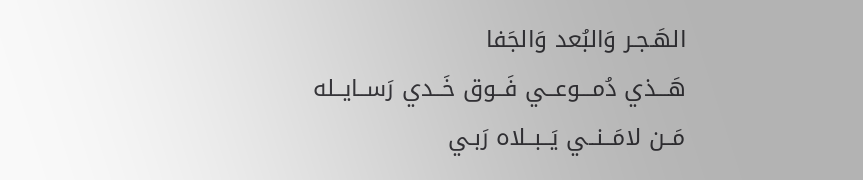الهَـجـر وَالبُعد وَالجَفا
هَـــذي دُمـــوعــي فَــوق خَــدي رَســايــله
مَــن لامَــنــي يَــبــلاه رَبـي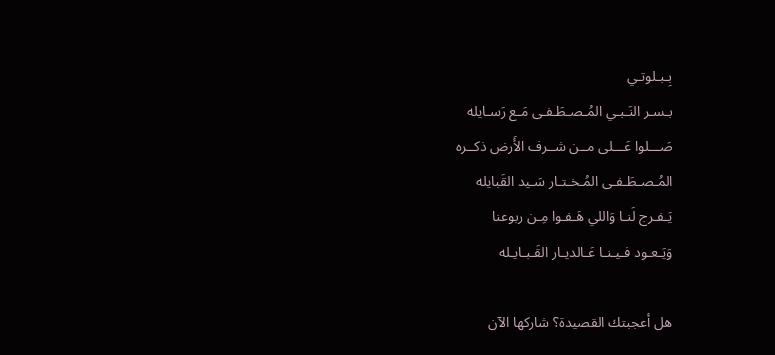بِـبـلوتـي
بـسـر النَـبـي المُـصـطَـفـى مَـع رَسـايله
صَـــلوا عَـــلى مــن شــرف الأَرض ذكــره
المُـصـطَـفـى المُـخـتـار سَـيد القَبايله
يَـفـرج لَنـا وَاللي هَـفـوا مِـن ربوعنا
وَيَـعـود فـيـنـا عَـالديـار القَـبـايـله

هل أعجبتك القصيدة؟ شاركها الآن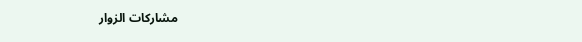مشاركات الزوار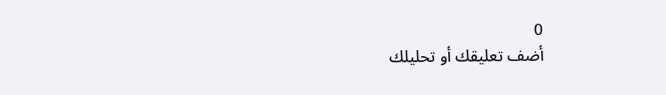0
أضف تعليقك أو تحليلك